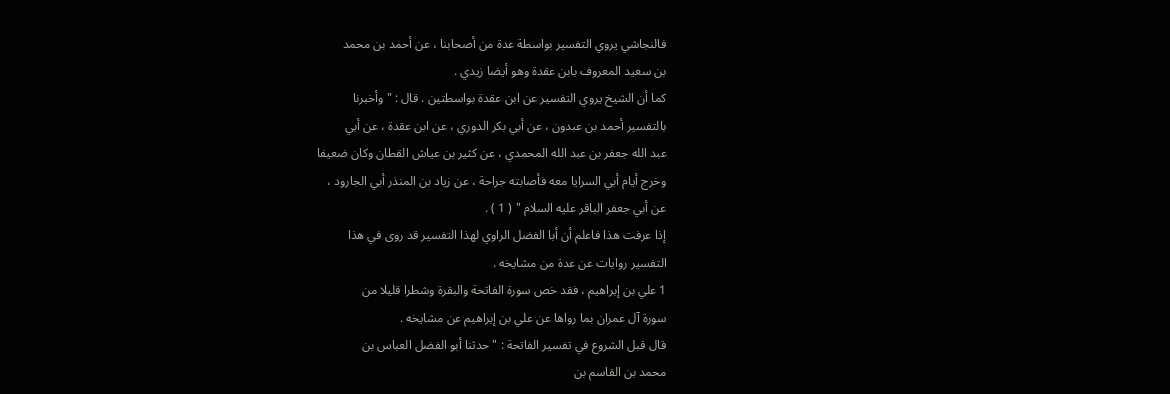فالنجاشي يروي التفسير بواسطة عدة من أصحابنا ، عن أحمد بن محمد
بن سعيد المعروف بابن عقدة وهو أيضا زيدي .
كما أن الشيخ يروي التفسير عن ابن عقدة بواسطتين . قال : " وأخبرنا
بالتفسير أحمد بن عبدون ، عن أبي بكر الدوري ، عن ابن عقدة ، عن أبي
عبد الله جعفر بن عبد الله المحمدي ، عن كثير بن عياش القطان وكان ضعيفا
وخرج أيام أبي السرايا معه فأصابته جراحة ، عن زياد بن المنذر أبي الجارود ،
عن أبي جعفر الباقر عليه السلام " ( 1 ) .
إذا عرفت هذا فاعلم أن أبا الفضل الراوي لهذا التفسير قد روى في هذا
التفسير روايات عن عدة من مشايخه .
1 علي بن إبراهيم ، فقد خص سورة الفاتحة والبقرة وشطرا قليلا من
سورة آل عمران بما رواها عن علي بن إبراهيم عن مشايخه .
قال قبل الشروع في تفسير الفاتحة : " حدثنا أبو الفضل العباس بن
محمد بن القاسم بن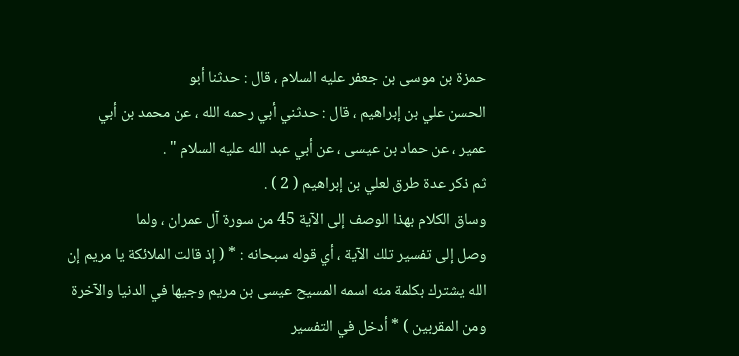حمزة بن موسى بن جعفر عليه السلام ، قال : حدثنا أبو
الحسن علي بن إبراهيم ، قال : حدثني أبي رحمه الله ، عن محمد بن أبي
عمير ، عن حماد بن عيسى ، عن أبي عبد الله عليه السلام " .
ثم ذكر عدة طرق لعلي بن إبراهيم ( 2 ) .
وساق الكلام بهذا الوصف إلى الآية 45 من سورة آل عمران ، ولما
وصل إلى تفسير تلك الآية ، أي قوله سبحانه : * ( إذ قالت الملائكة يا مريم إن
الله يشترك بكلمة منه اسمه المسيح عيسى بن مريم وجيها في الدنيا والآخرة
ومن المقربين ) * أدخل في التفسير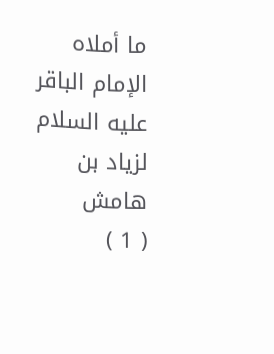ما أملاه الإمام الباقر عليه السلام لزياد بن
هامش
( 1 )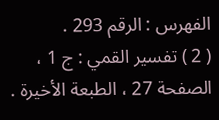الفهرس : الرقم 293 .
( 2 ) تفسير القمي : ج 1 ، الصفحة 27 ، الطبعة الأخيرة .